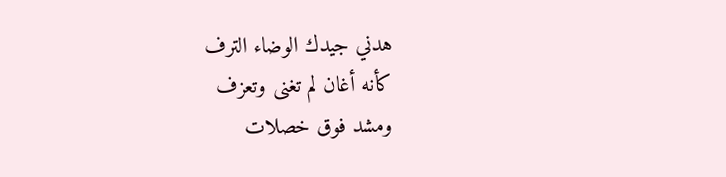هدني جيدك الوضاء الترف
كأنه أغان لم تغنى وتعزف
ومشد فوق خصلات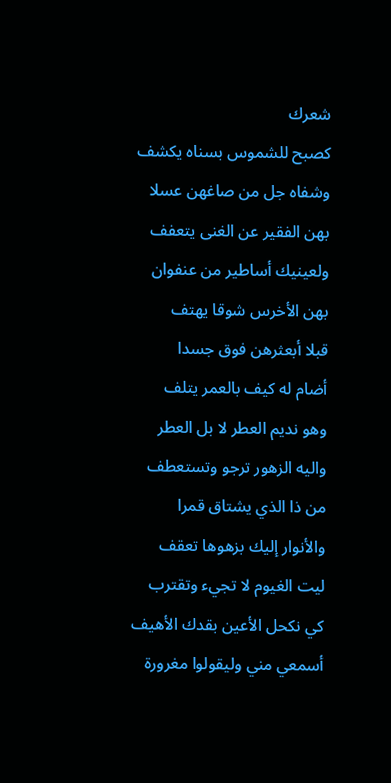شعرك
كصبح للشموس بسناه يكشف
وشفاه جل من صاغهن عسلا
بهن الفقير عن الغنى يتعفف
ولعينيك أساطير من عنفوان
بهن الأخرس شوقا يهتف
قبلا أبعثرهن فوق جسدا
أضام له كيف بالعمر يتلف
وهو نديم العطر لا بل العطر
واليه الزهور ترجو وتستعطف
من ذا الذي يشتاق قمرا
والأنوار إليك بزهوها تعقف
ليت الغيوم لا تجيء وتقترب
كي نكحل الأعين بقدك الأهيف
أسمعي مني وليقولوا مغرورة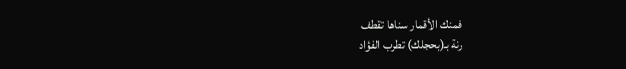فمنك الأقمار سناها تقطف
رنة بـ(بحجلك) تطرب الفؤاد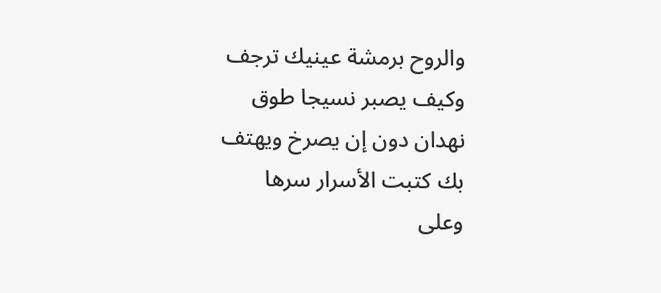والروح برمشة عينيك ترجف
وكيف يصبر نسيجا طوق
نهدان دون إن يصرخ ويهتف
بك كتبت الأسرار سرها
وعلى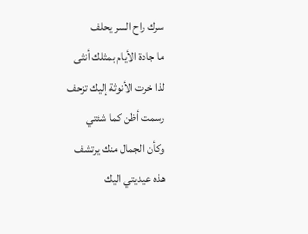سرك راح السر يحلف
ما جادة الأيام بمثلك أنثى
لذا خرت الأنوثة إليك تزحف
رسمت أظن كما شئتي
وكأن الجمال منك يرتشف
هذه عيديتي اليك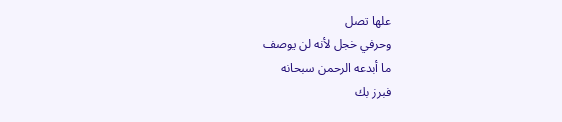علها تصل
وحرفي خجل لأنه لن يوصف
ما أبدعه الرحمن سبحانه
فبرز بك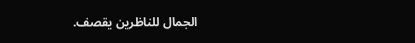الجمال للناظرين يقصف.